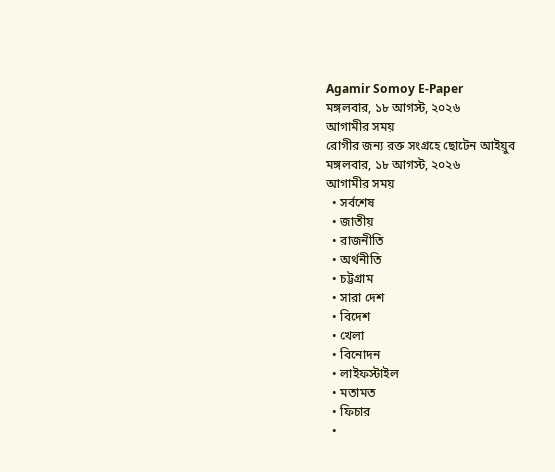Agamir Somoy E-Paper
মঙ্গলবার, ১৮ আগস্ট, ২০২৬
আগামীর সময়
রোগীর জন্য রক্ত সংগ্রহে ছোটেন আইয়ুব
মঙ্গলবার, ১৮ আগস্ট, ২০২৬
আগামীর সময়
  • সর্বশেষ
  • জাতীয়
  • রাজনীতি
  • অর্থনীতি
  • চট্টগ্রাম
  • সারা দেশ
  • বিদেশ
  • খেলা
  • বিনোদন
  • লাইফস্টাইল
  • মতামত
  • ফিচার
  •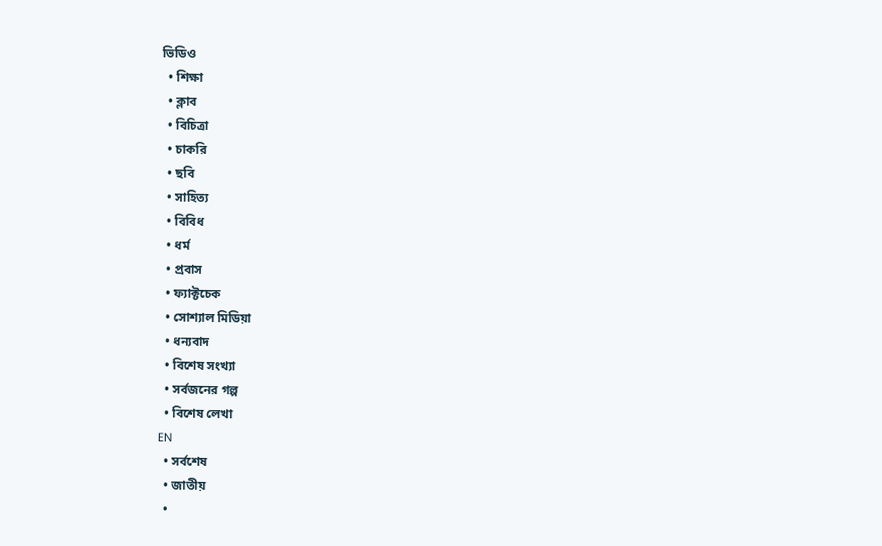ভিডিও
  • শিক্ষা
  • ক্লাব
  • বিচিত্রা
  • চাকরি
  • ছবি
  • সাহিত্য
  • বিবিধ
  • ধর্ম
  • প্রবাস
  • ফ্যাক্টচেক
  • সোশ্যাল মিডিয়া
  • ধন্যবাদ
  • বিশেষ সংখ্যা
  • সর্বজনের গল্প
  • বিশেষ লেখা
EN
  • সর্বশেষ
  • জাতীয়
  •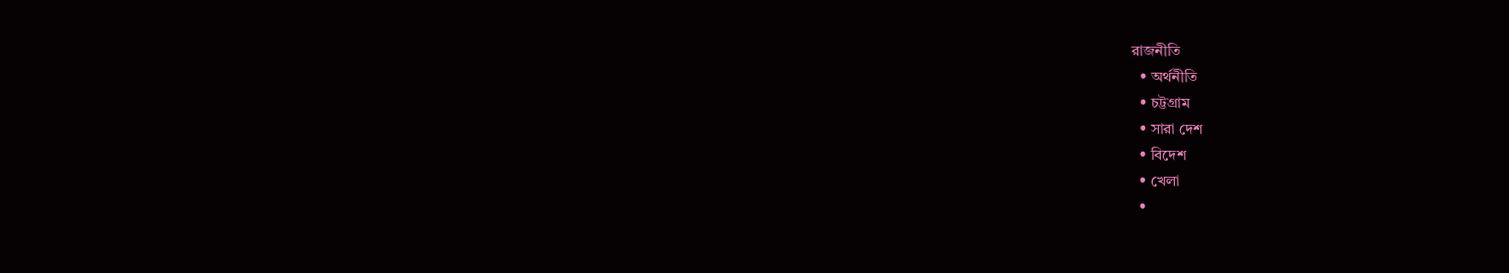রাজনীতি
  • অর্থনীতি
  • চট্টগ্রাম
  • সারা দেশ
  • বিদেশ
  • খেলা
  •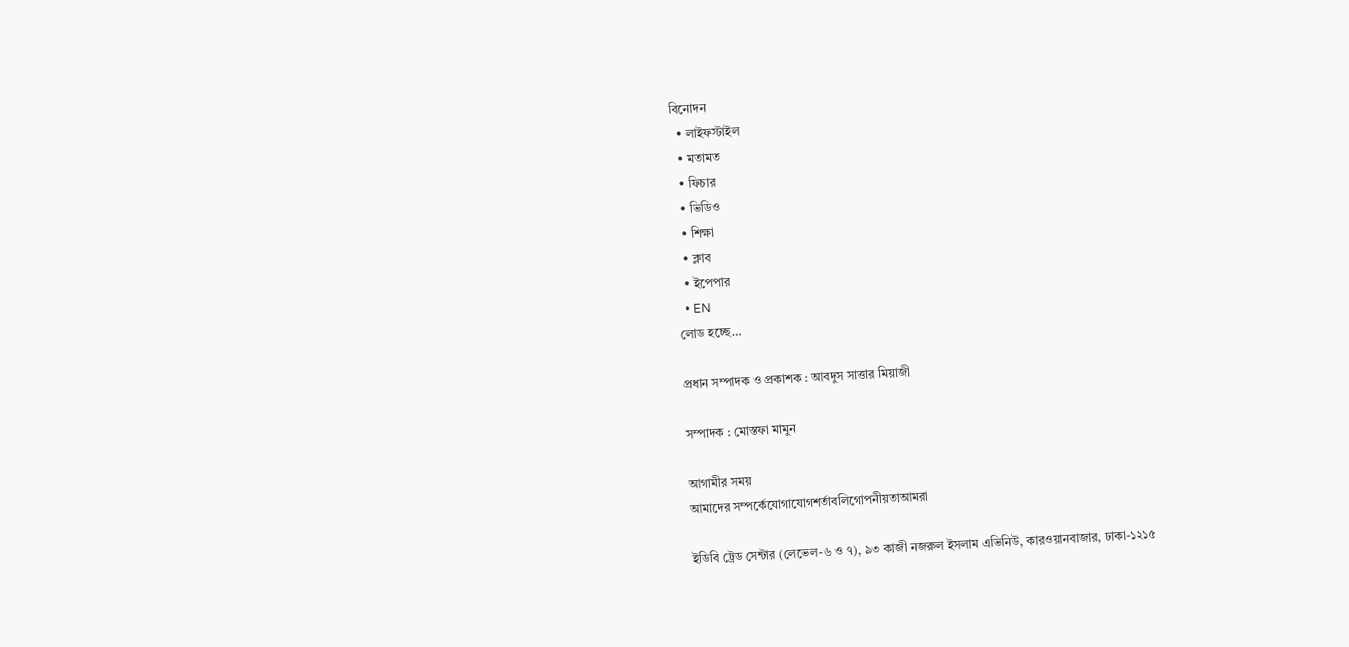বিনোদন
  • লাইফস্টাইল
  • মতামত
  • ফিচার
  • ভিডিও
  • শিক্ষা
  • ক্লাব
  • ইপেপার
  • EN
লোড হচ্ছে…

প্রধান সম্পাদক ও প্রকাশক : আবদুস সাত্তার মিয়াজী

সম্পাদক : মোস্তফা মামুন

আগামীর সময়
আমাদের সম্পর্কেযোগাযোগশর্তাবলিগোপনীয়তাআমরা

ইডিবি ট্রেড সেন্টার (লেভেল-৬ ও ৭), ৯৩ কাজী নজরুল ইসলাম এভিনিউ, কারওয়ানবাজার, ঢাকা-১২১৫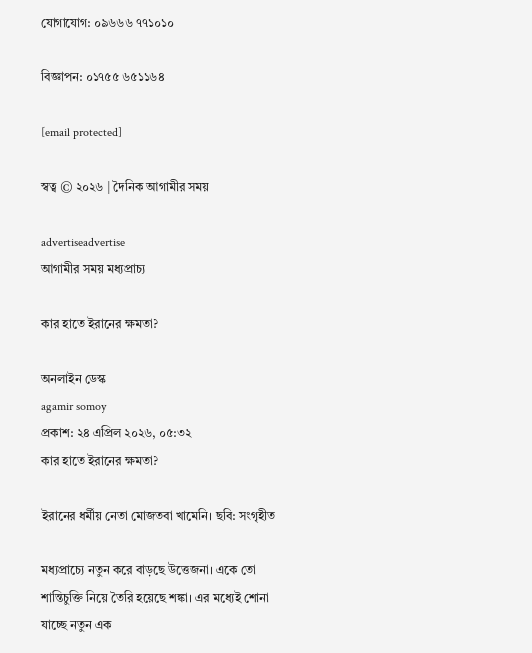যোগাযোগ: ০৯৬৬৬ ৭৭১০১০

বিজ্ঞাপন: ০১৭৫৫ ৬৫১১৬৪

[email protected]

স্বত্ব © ২০২৬ | দৈনিক আগামীর সময়

advertiseadvertise
আগামীর সময় মধ্যপ্রাচ্য

কার হাতে ইরানের ক্ষমতা?

অনলাইন ডেস্ক
agamir somoy
প্রকাশ: ২৪ এপ্রিল ২০২৬, ০৫:৩২
কার হাতে ইরানের ক্ষমতা?

ইরানের ধর্মীয় নেতা মোজতবা খামেনি। ছবি: সংগৃহীত

মধ্যপ্রাচ্যে নতুন করে বাড়ছে উত্তেজনা। একে তো শান্তিচুক্তি নিয়ে তৈরি হয়েছে শঙ্কা। এর মধ্যেই শোনা যাচ্ছে নতুন এক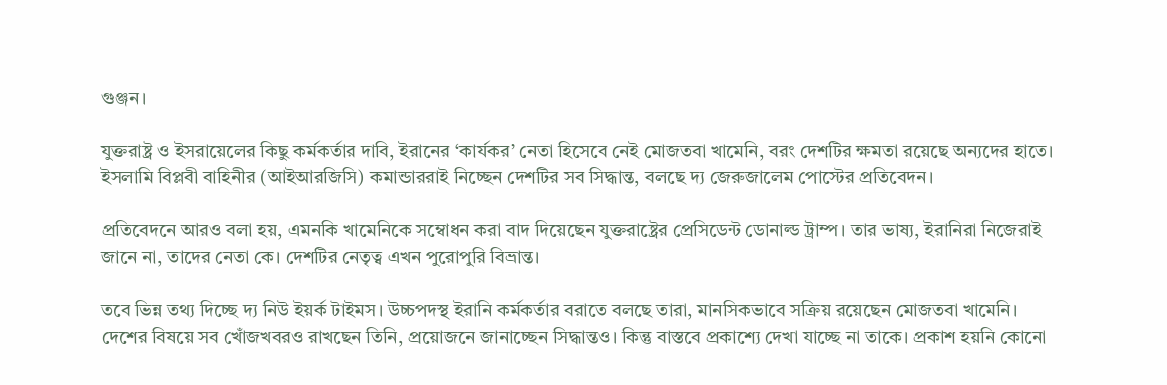গুঞ্জন।

যুক্তরাষ্ট্র ও ইসরায়েলের কিছু কর্মকর্তার দাবি, ইরানের ‘কার্যকর’ নেতা হিসেবে নেই মোজতবা খামেনি, বরং দেশটির ক্ষমতা রয়েছে অন্যদের হাতে। ইসলামি বিপ্লবী বাহিনীর (আইআরজিসি) কমান্ডাররাই নিচ্ছেন দেশটির সব সিদ্ধান্ত, বলছে দ্য জেরুজালেম পোস্টের প্রতিবেদন।

প্রতিবেদনে আরও বলা হয়, এমনকি খামেনিকে সম্বোধন করা বাদ দিয়েছেন যুক্তরাষ্ট্রের প্রেসিডেন্ট ডোনাল্ড ট্রাম্প। তার ভাষ্য, ইরানিরা নিজেরাই জানে না, তাদের নেতা কে। দেশটির নেতৃত্ব এখন পুরোপুরি বিভ্রান্ত।

তবে ভিন্ন তথ্য দিচ্ছে দ্য নিউ ইয়র্ক টাইমস। উচ্চপদস্থ ইরানি কর্মকর্তার বরাতে বলছে তারা, মানসিকভাবে সক্রিয় রয়েছেন মোজতবা খামেনি। দেশের বিষয়ে সব খোঁজখবরও রাখছেন তিনি, প্রয়োজনে জানাচ্ছেন সিদ্ধান্তও। কিন্তু বাস্তবে প্রকাশ্যে দেখা যাচ্ছে না তাকে। প্রকাশ হয়নি কোনো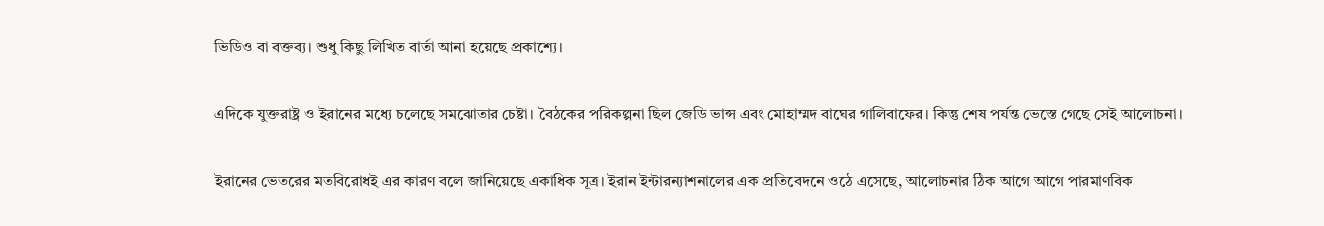ভিডিও বা বক্তব্য। শুধু কিছু লিখিত বার্তা আনা হয়েছে প্রকাশ্যে।

এদিকে যুক্তরাষ্ট্র ও ইরানের মধ্যে চলেছে সমঝোতার চেষ্টা। বৈঠকের পরিকল্পনা ছিল জেডি ভান্স এবং মোহাম্মদ বাঘের গালিবাফের। কিন্তু শেষ পর্যন্ত ভেস্তে গেছে সেই আলোচনা।

ইরানের ভেতরের মতবিরোধই এর কারণ বলে জানিয়েছে একাধিক সূত্র। ইরান ইন্টারন্যাশনালের এক প্রতিবেদনে ওঠে এসেছে, আলোচনার ঠিক আগে আগে পারমাণবিক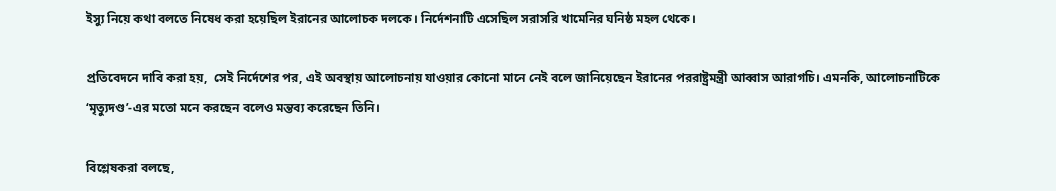ইস্যু নিয়ে কথা বলতে নিষেধ করা হয়েছিল ইরানের আলোচক দলকে। নির্দেশনাটি এসেছিল সরাসরি খামেনির ঘনিষ্ঠ মহল থেকে।

প্রতিবেদনে দাবি করা হয়,  সেই নির্দেশের পর, এই অবস্থায় আলোচনায় যাওয়ার কোনো মানে নেই বলে জানিয়েছেন ইরানের পররাষ্ট্রমন্ত্রী আব্বাস আরাগচি। এমনকি, আলোচনাটিকে ‘মৃত্যুদণ্ড’-এর মতো মনে করছেন বলেও মন্তব্য করেছেন তিনি।

বিশ্লেষকরা বলছে,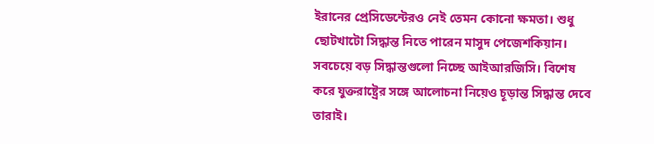ইরানের প্রেসিডেন্টেরও নেই তেমন কোনো ক্ষমতা। শুধু ছোটখাটো সিদ্ধান্ত নিতে পারেন মাসুদ পেজেশকিয়ান। সবচেয়ে বড় সিদ্ধান্তগুলো নিচ্ছে আইআরজিসি। বিশেষ করে যুক্তরাষ্ট্রের সঙ্গে আলোচনা নিয়েও চূড়ান্ত সিদ্ধান্ত দেবে তারাই।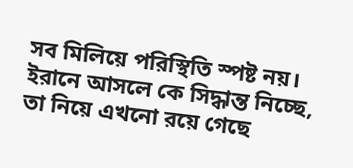সব মিলিয়ে পরিস্থিতি স্পষ্ট নয়। ইরানে আসলে কে সিদ্ধান্ত নিচ্ছে, তা নিয়ে এখনো রয়ে গেছে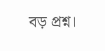বড় প্রশ্ন।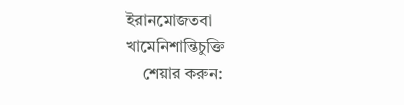ইরানমোজতবা খামেনিশান্তিচুক্তি
    শেয়ার করুন: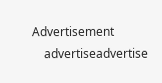Advertisement
    advertiseadvertise